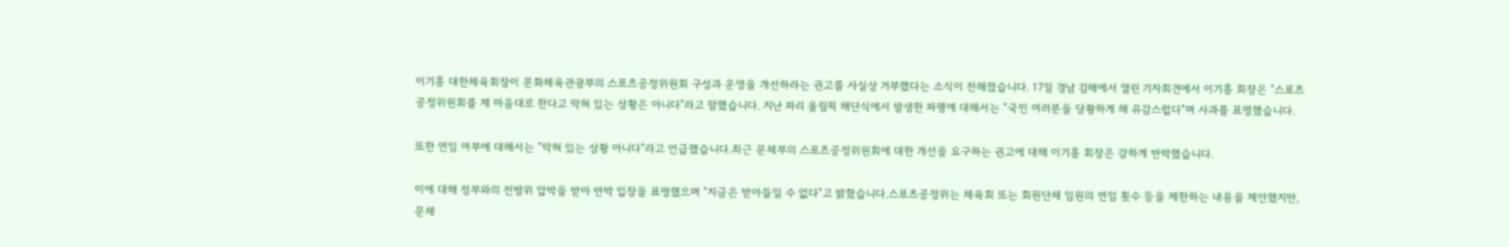이기흥 대한체육회장이 문화체육관광부의 스포츠공정위원회 구성과 운영을 개선하라는 권고를 사실상 거부했다는 소식이 전해졌습니다. 17일 경남 김해에서 열린 기자회견에서 이기흥 회장은 "스포츠공정위원회를 제 마음대로 한다고 막혀 있는 상황은 아니다"라고 말했습니다. 지난 파리 올림픽 해단식에서 발생한 파행에 대해서는 "국민 여러분을 당황하게 해 유감스럽다"며 사과를 표명했습니다.

또한 연임 여부에 대해서는 "막혀 있는 상황 아니다"라고 언급했습니다.최근 문체부의 스포츠공정위원회에 대한 개선을 요구하는 권고에 대해 이기흥 회장은 강하게 반박했습니다.

이에 대해 정부와의 전방위 압박을 받아 반박 입장을 표명했으며 "지금은 받아들일 수 없다"고 밝혔습니다.스포츠공정위는 체육회 또는 회원단체 임원의 연임 횟수 등을 제한하는 내용을 제안했지만, 문체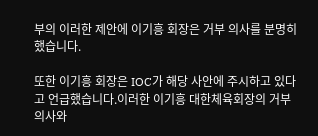부의 이러한 제안에 이기흥 회장은 거부 의사를 분명히 했습니다.

또한 이기흥 회장은 IOC가 해당 사안에 주시하고 있다고 언급했습니다.이러한 이기흥 대한체육회장의 거부 의사와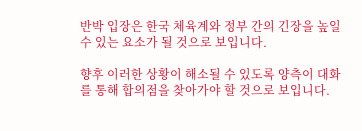반박 입장은 한국 체육계와 정부 간의 긴장을 높일 수 있는 요소가 될 것으로 보입니다.

향후 이러한 상황이 해소될 수 있도록 양측이 대화를 통해 합의점을 찾아가야 할 것으로 보입니다.